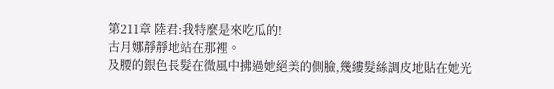第211章 陸君:我特麼是來吃瓜的!
古月娜靜靜地站在那裡。
及腰的銀色長髮在微風中拂過她絕美的側臉,幾縷髮絲調皮地貼在她光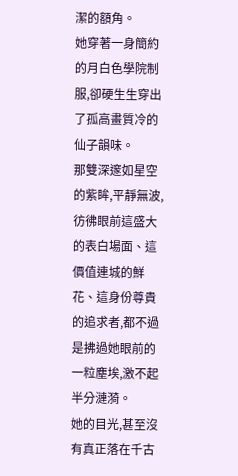潔的額角。
她穿著一身簡約的月白色學院制服,卻硬生生穿出了孤高畫質冷的仙子韻味。
那雙深邃如星空的紫眸,平靜無波,彷彿眼前這盛大的表白場面、這價值連城的鮮花、這身份尊貴的追求者,都不過是拂過她眼前的一粒塵埃,激不起半分漣漪。
她的目光,甚至沒有真正落在千古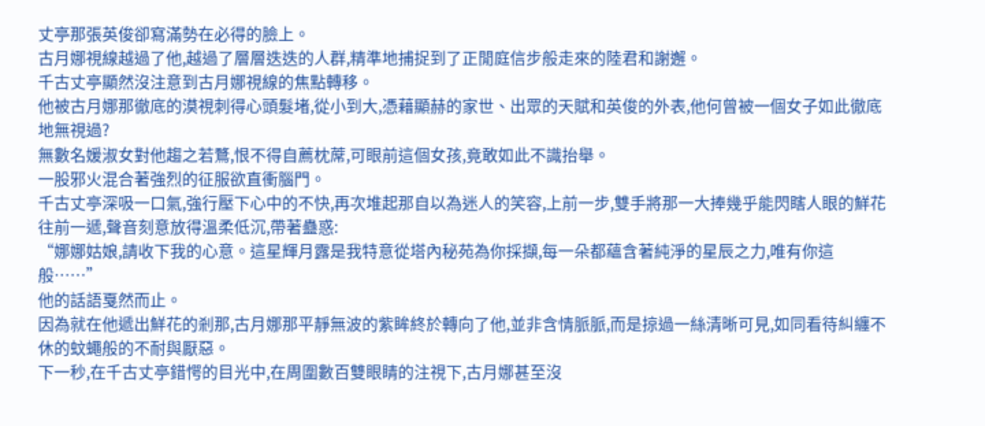丈亭那張英俊卻寫滿勢在必得的臉上。
古月娜視線越過了他,越過了層層迭迭的人群,精準地捕捉到了正閒庭信步般走來的陸君和謝邂。
千古丈亭顯然沒注意到古月娜視線的焦點轉移。
他被古月娜那徹底的漠視刺得心頭髮堵,從小到大,憑藉顯赫的家世、出眾的天賦和英俊的外表,他何曾被一個女子如此徹底地無視過?
無數名媛淑女對他趨之若鶩,恨不得自薦枕蓆,可眼前這個女孩,竟敢如此不識抬舉。
一股邪火混合著強烈的征服欲直衝腦門。
千古丈亭深吸一口氣,強行壓下心中的不快,再次堆起那自以為迷人的笑容,上前一步,雙手將那一大捧幾乎能閃瞎人眼的鮮花往前一遞,聲音刻意放得溫柔低沉,帶著蠱惑:
“娜娜姑娘,請收下我的心意。這星輝月露是我特意從塔內秘苑為你採擷,每一朵都蘊含著純淨的星辰之力,唯有你這般……”
他的話語戛然而止。
因為就在他遞出鮮花的剎那,古月娜那平靜無波的紫眸終於轉向了他,並非含情脈脈,而是掠過一絲清晰可見,如同看待糾纏不休的蚊蠅般的不耐與厭惡。
下一秒,在千古丈亭錯愕的目光中,在周圍數百雙眼睛的注視下,古月娜甚至沒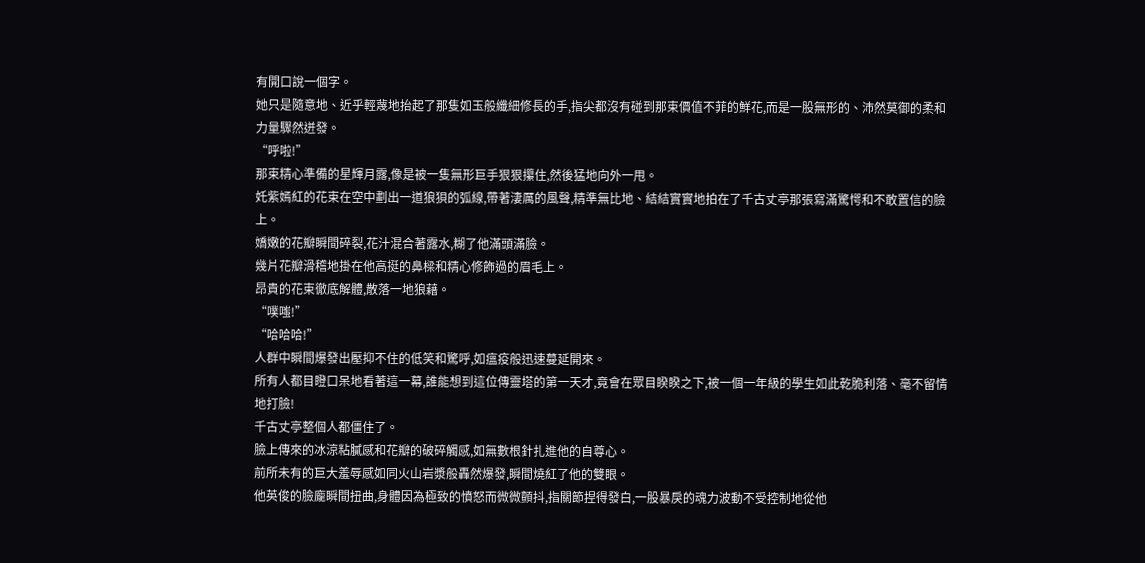有開口說一個字。
她只是隨意地、近乎輕蔑地抬起了那隻如玉般纖細修長的手,指尖都沒有碰到那束價值不菲的鮮花,而是一股無形的、沛然莫御的柔和力量驟然迸發。
“呼啦!”
那束精心準備的星輝月露,像是被一隻無形巨手狠狠攥住,然後猛地向外一甩。
奼紫嫣紅的花束在空中劃出一道狼狽的弧線,帶著淒厲的風聲,精準無比地、結結實實地拍在了千古丈亭那張寫滿驚愕和不敢置信的臉上。
嬌嫩的花瓣瞬間碎裂,花汁混合著露水,糊了他滿頭滿臉。
幾片花瓣滑稽地掛在他高挺的鼻樑和精心修飾過的眉毛上。
昂貴的花束徹底解體,散落一地狼藉。
“噗嗤!”
“哈哈哈!”
人群中瞬間爆發出壓抑不住的低笑和驚呼,如瘟疫般迅速蔓延開來。
所有人都目瞪口呆地看著這一幕,誰能想到這位傳靈塔的第一天才,竟會在眾目睽睽之下,被一個一年級的學生如此乾脆利落、毫不留情地打臉!
千古丈亭整個人都僵住了。
臉上傳來的冰涼粘膩感和花瓣的破碎觸感,如無數根針扎進他的自尊心。
前所未有的巨大羞辱感如同火山岩漿般轟然爆發,瞬間燒紅了他的雙眼。
他英俊的臉龐瞬間扭曲,身體因為極致的憤怒而微微顫抖,指關節捏得發白,一股暴戾的魂力波動不受控制地從他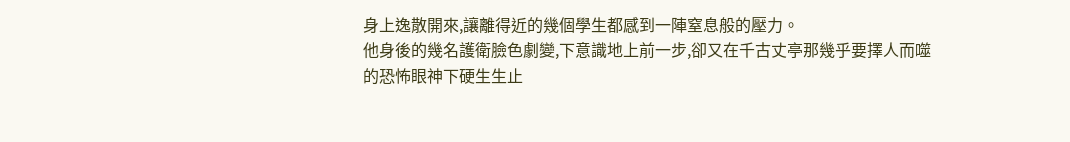身上逸散開來,讓離得近的幾個學生都感到一陣窒息般的壓力。
他身後的幾名護衛臉色劇變,下意識地上前一步,卻又在千古丈亭那幾乎要擇人而噬的恐怖眼神下硬生生止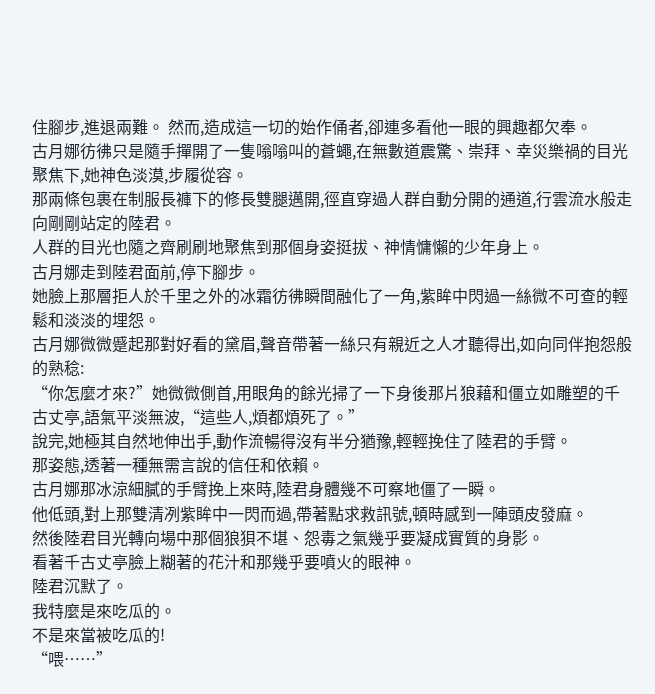住腳步,進退兩難。 然而,造成這一切的始作俑者,卻連多看他一眼的興趣都欠奉。
古月娜彷彿只是隨手撣開了一隻嗡嗡叫的蒼蠅,在無數道震驚、崇拜、幸災樂禍的目光聚焦下,她神色淡漠,步履從容。
那兩條包裹在制服長褲下的修長雙腿邁開,徑直穿過人群自動分開的通道,行雲流水般走向剛剛站定的陸君。
人群的目光也隨之齊刷刷地聚焦到那個身姿挺拔、神情慵懶的少年身上。
古月娜走到陸君面前,停下腳步。
她臉上那層拒人於千里之外的冰霜彷彿瞬間融化了一角,紫眸中閃過一絲微不可查的輕鬆和淡淡的埋怨。
古月娜微微蹙起那對好看的黛眉,聲音帶著一絲只有親近之人才聽得出,如向同伴抱怨般的熟稔:
“你怎麼才來?”她微微側首,用眼角的餘光掃了一下身後那片狼藉和僵立如雕塑的千古丈亭,語氣平淡無波,“這些人,煩都煩死了。”
說完,她極其自然地伸出手,動作流暢得沒有半分猶豫,輕輕挽住了陸君的手臂。
那姿態,透著一種無需言說的信任和依賴。
古月娜那冰涼細膩的手臂挽上來時,陸君身體幾不可察地僵了一瞬。
他低頭,對上那雙清冽紫眸中一閃而過,帶著點求救訊號,頓時感到一陣頭皮發麻。
然後陸君目光轉向場中那個狼狽不堪、怨毒之氣幾乎要凝成實質的身影。
看著千古丈亭臉上糊著的花汁和那幾乎要噴火的眼神。
陸君沉默了。
我特麼是來吃瓜的。
不是來當被吃瓜的!
“喂……”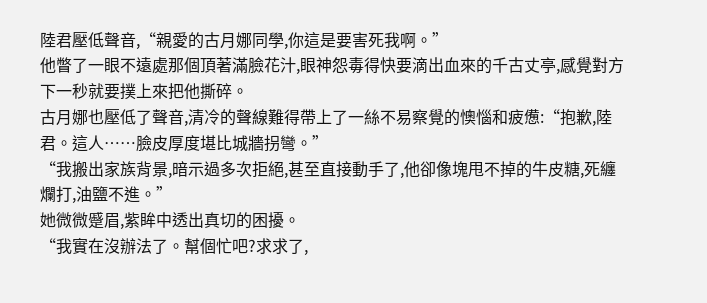陸君壓低聲音,“親愛的古月娜同學,你這是要害死我啊。”
他瞥了一眼不遠處那個頂著滿臉花汁,眼神怨毒得快要滴出血來的千古丈亭,感覺對方下一秒就要撲上來把他撕碎。
古月娜也壓低了聲音,清冷的聲線難得帶上了一絲不易察覺的懊惱和疲憊:“抱歉,陸君。這人……臉皮厚度堪比城牆拐彎。”
“我搬出家族背景,暗示過多次拒絕,甚至直接動手了,他卻像塊甩不掉的牛皮糖,死纏爛打,油鹽不進。”
她微微蹙眉,紫眸中透出真切的困擾。
“我實在沒辦法了。幫個忙吧?求求了,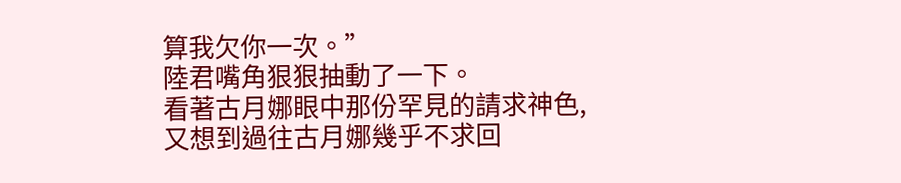算我欠你一次。”
陸君嘴角狠狠抽動了一下。
看著古月娜眼中那份罕見的請求神色,又想到過往古月娜幾乎不求回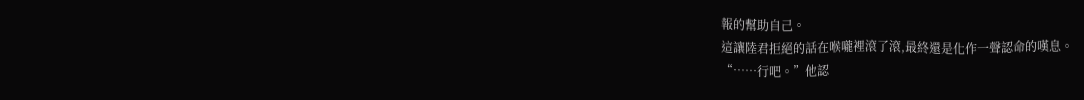報的幫助自己。
這讓陸君拒絕的話在喉嚨裡滾了滾,最終還是化作一聲認命的嘆息。
“……行吧。”他認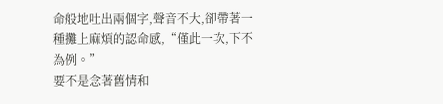命般地吐出兩個字,聲音不大,卻帶著一種攤上麻煩的認命感,“僅此一次,下不為例。”
要不是念著舊情和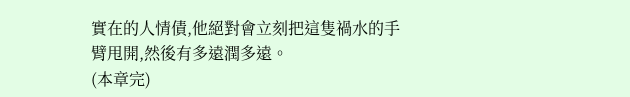實在的人情債,他絕對會立刻把這隻禍水的手臂甩開,然後有多遠潤多遠。
(本章完)